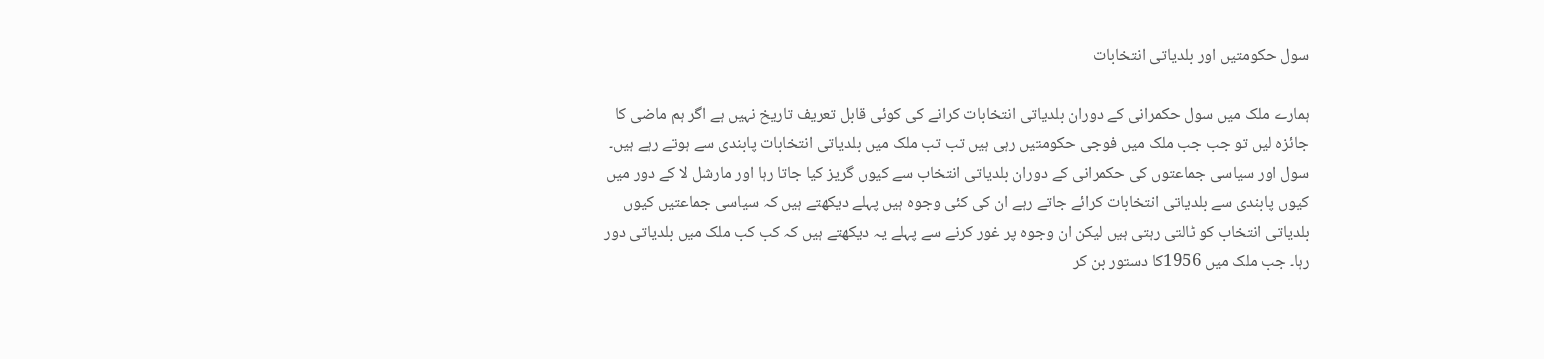سول حکومتیں اور بلدیاتی انتخابات

ہمارے ملک میں سول حکمرانی کے دوران بلدیاتی انتخابات کرانے کی کوئی قابل تعریف تاریخ نہیں ہے اگر ہم ماضی کا جائزہ لیں تو جب جب ملک میں فوجی حکومتیں رہی ہیں تب تب ملک میں بلدیاتی انتخابات پابندی سے ہوتے رہے ہیں۔ سول اور سیاسی جماعتوں کی حکمرانی کے دوران بلدیاتی انتخاب سے کیوں گریز کیا جاتا رہا اور مارشل لا کے دور میں کیوں پابندی سے بلدیاتی انتخابات کرائے جاتے رہے ان کی کئی وجوہ ہیں پہلے دیکھتے ہیں کہ سیاسی جماعتیں کیوں بلدیاتی انتخاب کو ٹالتی رہتی ہیں لیکن ان وجوہ پر غور کرنے سے پہلے یہ دیکھتے ہیں کہ کب کب ملک میں بلدیاتی دور رہا۔ جب ملک میں 1956کا دستور بن کر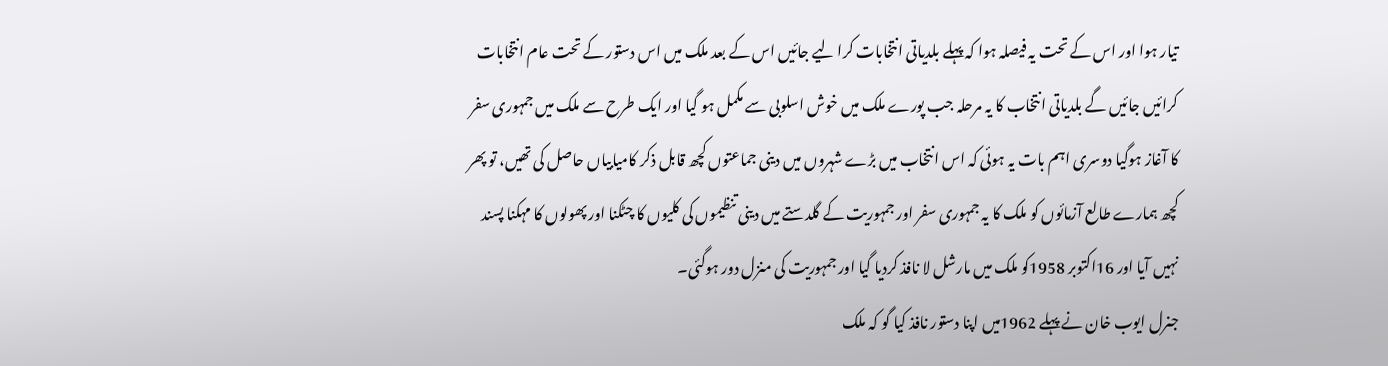تیار ہوا اور اس کے تحت یہ فیصلہ ہوا کہ پہلے بلدیاتی انتخابات کرا لیے جائیں اس کے بعد ملک میں اس دستور کے تحت عام انتخابات کرائیں جائیں گے بلدیاتی انتخاب کا یہ مرحلہ جب پورے ملک میں خوش اسلوبی سے مکمل ہو گیا اور ایک طرح سے ملک میں جمہوری سفر کا آغاز ہوگیا دوسری اہم بات یہ ہوئی کہ اس انتخاب میں بڑے شہروں میں دینی جماعتوں کچھ قابل ذکر کامیابیاں حاصل کی تھیں، تو پھر کچھ ہمارے طالع آزمائوں کو ملک کا یہ جمہوری سفر اور جمہوریت کے گلدستے میں دینی تنظیموں کی کلیوں کا چٹکنا اور پھولوں کا مہکنا پسند نہیں آیا اور 16اکتوبر 1958کو ملک میں مارشل لا نافذ کردیا گیا اور جمہوریت کی منزل دور ہوگئی۔
جنرل ایوب خان نے پہلے 1962میں اپنا دستور نافذ کیا گو کہ ملک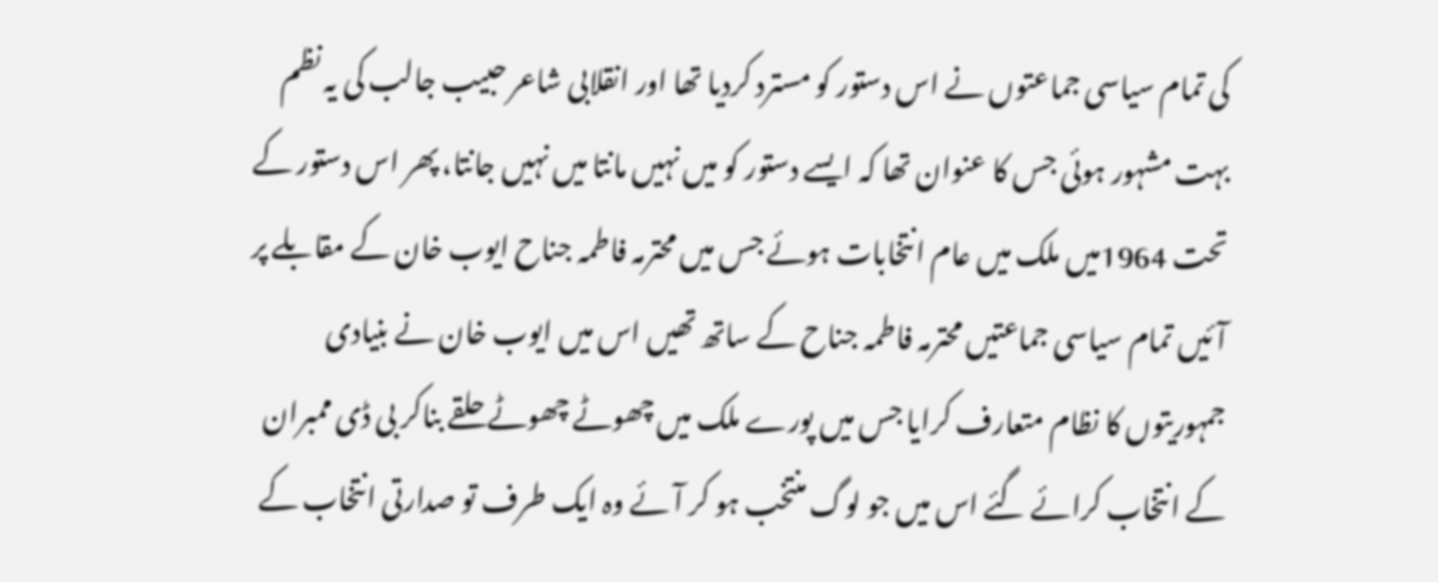کی تمام سیاسی جماعتوں نے اس دستور کو مسترد کردیا تھا اور انقلابی شاعر حبیب جالب کی یہ نظم بہت مشہور ہوئی جس کا عنوان تھا کہ ایسے دستور کو میں نہیں مانتا میں نہیں جانتا، پھر اس دستور کے تحت 1964میں ملک میں عام انتخابات ہوئے جس میں محترمہ فاطمہ جناح ایوب خان کے مقابلے پر آئیں تمام سیاسی جماعتیں محترمہ فاطمہ جناح کے ساتھ تھیں اس میں ایوب خان نے بنیادی جمہوریتوں کا نظام متعارف کرایا جس میں پورے ملک میں چھوٹے چھوٹے حلقے بناکر بی ڈی ممبران کے انتخاب کرائے گئے اس میں جو لوگ منتخب ہو کر آئے وہ ایک طرف تو صدارتی انتخاب کے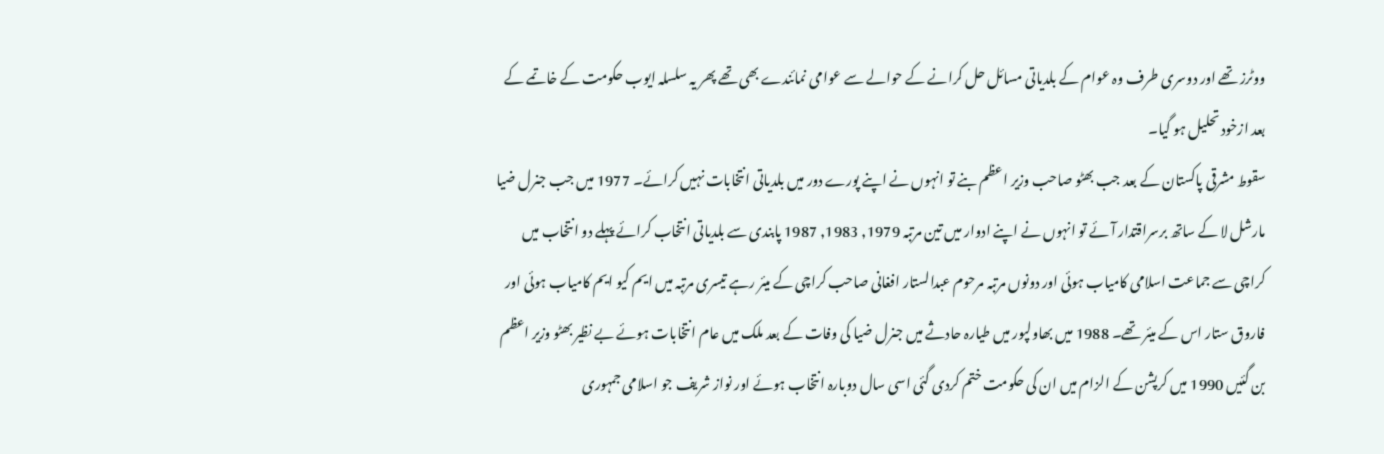ووٹرز تھے اور دوسری طرف وہ عوام کے بلدیاتی مسائل حل کرانے کے حوالے سے عوامی نمائندے بھی تھے پھر یہ سلسلہ ایوب حکومت کے خاتمے کے بعد ازخود تحلیل ہو گیا۔
سقوط مشرقی پاکستان کے بعد جب بھٹو صاحب وزیر اعظم بنے تو انہوں نے اپنے پورے دور میں بلدیاتی انتخابات نہیں کرائے۔ 1977 میں جب جنرل ضیا مارشل لا کے ساتھ برسراقتدار آئے تو انہوں نے اپنے ادوار میں تین مرتبہ 1979, 1983, 1987 پابندی سے بلدیاتی انتخاب کرائے پہلے دو انتخاب میں کراچی سے جماعت اسلامی کامیاب ہوئی اور دونوں مرتبہ مرحوم عبدالستار افغانی صاحب کراچی کے میئر رہے تیسری مرتبہ میں ایم کیو ایم کامیاب ہوئی اور فاروق ستار اس کے میئر تھے۔ 1988 میں بھاولپور میں طیارہ حادثے میں جنرل ضیا کی وفات کے بعد ملک میں عام انتخابات ہوئے بے نظیر بھٹو وزیر اعظم بن گئیں 1990 میں کرپشن کے الزام میں ان کی حکومت ختم کردی گئی اسی سال دوبارہ انتخاب ہوئے اور نواز شریف جو اسلامی جمہوری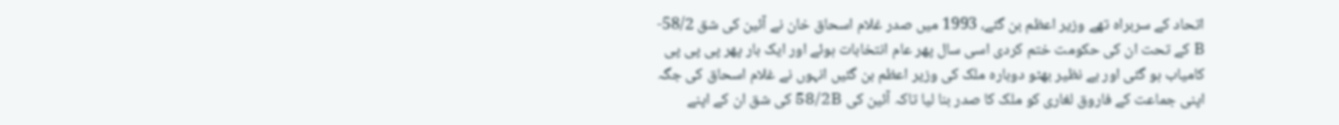اتحاد کے سربراہ تھے وزیر اعظم بن گئے، 1993 میں صدر غلام اسحاق خان نے آئین کی شق 58/2-B کے تحت ان کی حکومت ختم کردی اسی سال پھر عام انتخابات ہوئے اور ایک بار پھر پی پی پی کامیاب ہو گئی اور بے نظیر بھٹو دوبارہ ملک کی وزیر اعظم بن گئیں انہوں نے غلام اسحاق کی جگہ اپنی جماعت کے فاروق لغاری کو ملک کا صدر بنا لیا تاکہ آئین کی 58/2B کی شق ان کے اپنے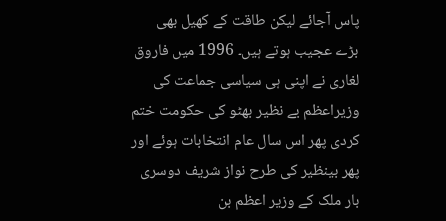پاس آجائے لیکن طاقت کے کھیل بھی بڑے عجیب ہوتے ہیں۔ 1996 میں فاروق لغاری نے اپنی ہی سیاسی جماعت کی وزیراعظم بے نظیر بھٹو کی حکومت ختم کردی پھر اس سال عام انتخابات ہوئے اور پھر بینظیر کی طرح نواز شریف دوسری بار ملک کے وزیر اعظم بن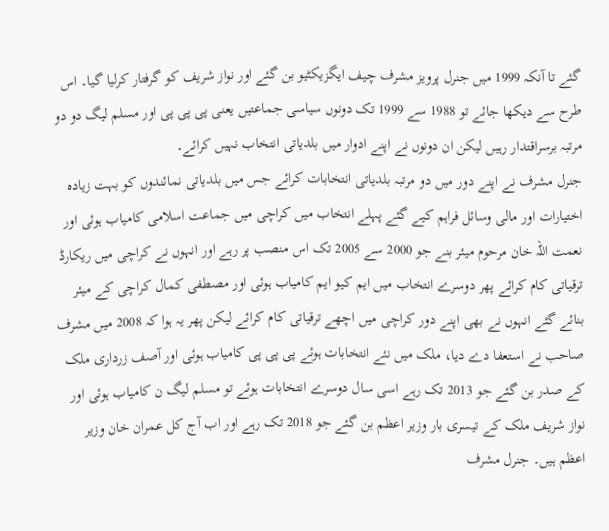گئے تا آنکہ 1999 میں جنرل پرویز مشرف چیف ایگزیکٹیو بن گئے اور نواز شریف کو گرفتار کرلیا گیا۔ اس طرح سے دیکھا جائے تو 1988 سے 1999 تک دونوں سیاسی جماعتیں یعنی پی پی پی اور مسلم لیگ دو دو مرتبہ برسراقتدار رہیں لیکن ان دونوں نے اپنے ادوار میں بلدیاتی انتخاب نہیں کرائے۔
جنرل مشرف نے اپنے دور میں دو مرتبہ بلدیاتی انتخابات کرائے جس میں بلدیاتی نمائندوں کو بہت زیادہ اختیارات اور مالی وسائل فراہم کیے گئے پہلے انتخاب میں کراچی میں جماعت اسلامی کامیاب ہوئی اور نعمت اللہ خان مرحوم میئر بنے جو 2000 سے 2005 تک اس منصب پر رہے اور انہوں نے کراچی میں ریکارڈ ترقیاتی کام کرائے پھر دوسرے انتخاب میں ایم کیو ایم کامیاب ہوئی اور مصطفی کمال کراچی کے میئر بنائے گئے انہوں نے بھی اپنے دور کراچی میں اچھے ترقیاتی کام کرائے لیکن پھر یہ ہوا کہ 2008 میں مشرف صاحب نے استعفا دے دیا، ملک میں نئے انتخابات ہوئے پی پی پی کامیاب ہوئی اور آصف زرداری ملک کے صدر بن گئے جو 2013 تک رہے اسی سال دوسرے انتخابات ہوئے تو مسلم لیگ ن کامیاب ہوئی اور نواز شریف ملک کے تیسری بار وزیر اعظم بن گئے جو 2018 تک رہے اور اب آج کل عمران خان وزیر اعظم ہیں۔ جنرل مشرف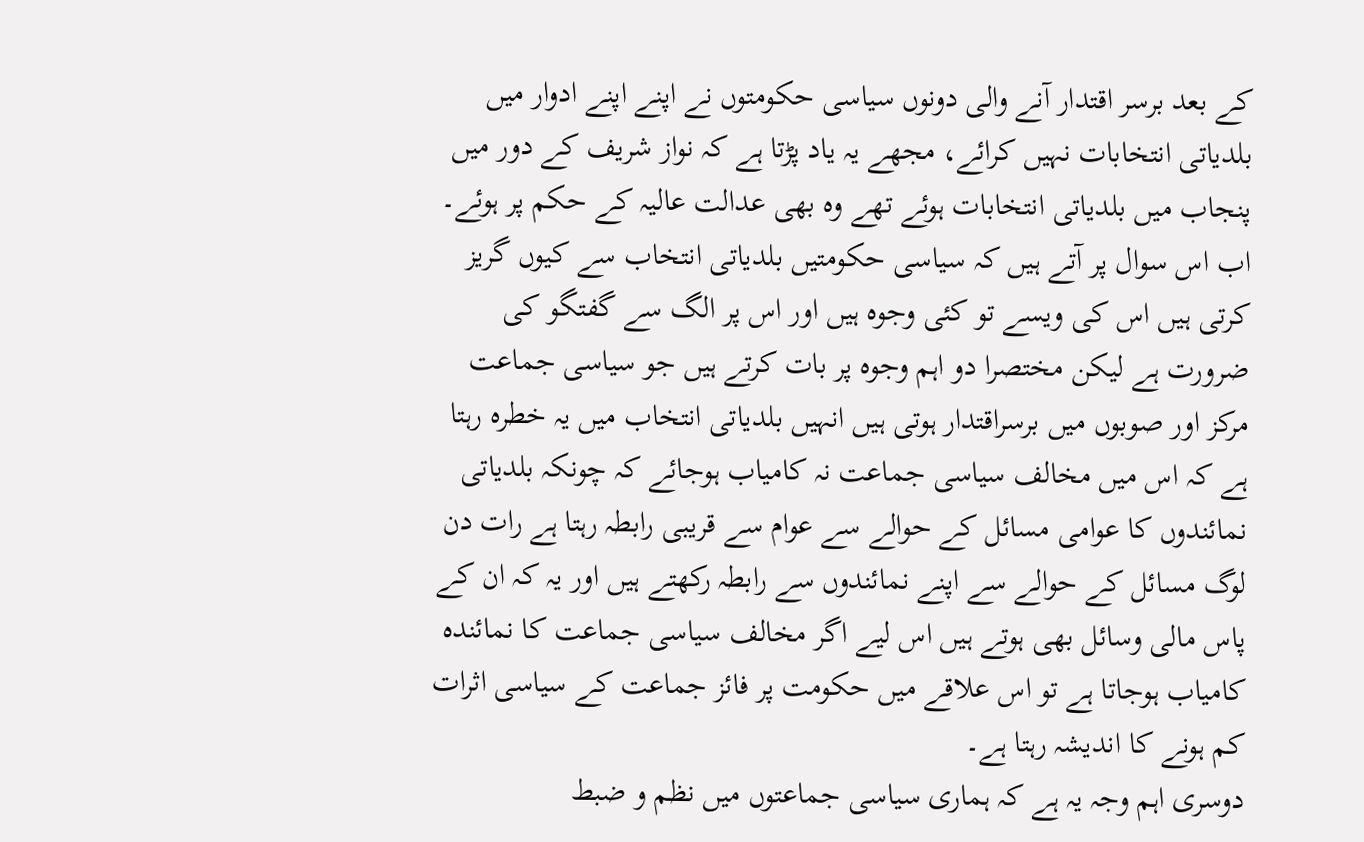کے بعد برسر اقتدار آنے والی دونوں سیاسی حکومتوں نے اپنے اپنے ادوار میں بلدیاتی انتخابات نہیں کرائے، مجھے یہ یاد پڑتا ہے کہ نواز شریف کے دور میں پنجاب میں بلدیاتی انتخابات ہوئے تھے وہ بھی عدالت عالیہ کے حکم پر ہوئے۔
اب اس سوال پر آتے ہیں کہ سیاسی حکومتیں بلدیاتی انتخاب سے کیوں گریز کرتی ہیں اس کی ویسے تو کئی وجوہ ہیں اور اس پر الگ سے گفتگو کی ضرورت ہے لیکن مختصرا دو اہم وجوہ پر بات کرتے ہیں جو سیاسی جماعت مرکز اور صوبوں میں برسراقتدار ہوتی ہیں انہیں بلدیاتی انتخاب میں یہ خطرہ رہتا ہے کہ اس میں مخالف سیاسی جماعت نہ کامیاب ہوجائے کہ چونکہ بلدیاتی نمائندوں کا عوامی مسائل کے حوالے سے عوام سے قریبی رابطہ رہتا ہے رات دن لوگ مسائل کے حوالے سے اپنے نمائندوں سے رابطہ رکھتے ہیں اور یہ کہ ان کے پاس مالی وسائل بھی ہوتے ہیں اس لیے اگر مخالف سیاسی جماعت کا نمائندہ کامیاب ہوجاتا ہے تو اس علاقے میں حکومت پر فائز جماعت کے سیاسی اثرات کم ہونے کا اندیشہ رہتا ہے۔
دوسری اہم وجہ یہ ہے کہ ہماری سیاسی جماعتوں میں نظم و ضبط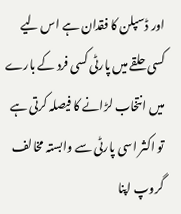اور ڈسپلن کا فقدان ہے اس لیے کسی حلقے میں پارٹی کسی فرد کے بارے میں انتخاب لڑانے کا فیصلہ کرتی ہے تو اکثر اسی پارٹی سے وابستہ مخالف گروپ اپنا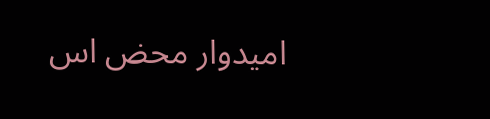امیدوار محض اس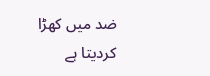ضد میں کھڑا کردیتا ہے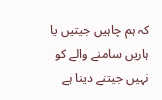کہ ہم چاہیں جیتیں یا ہاریں سامنے والے کو نہیں جیتنے دینا ہے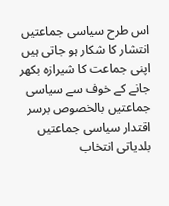اس طرح سیاسی جماعتیں انتشار کا شکار ہو جاتی ہیں اپنی جماعت کا شیرازہ بکھر جانے کے خوف سے سیاسی جماعتیں بالخصوص برسر اقتدار سیاسی جماعتیں بلدیاتی انتخاب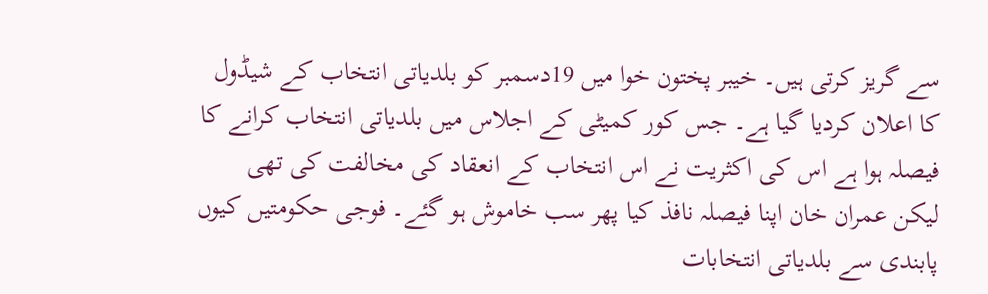سے گریز کرتی ہیں۔ خیبر پختون خوا میں 19دسمبر کو بلدیاتی انتخاب کے شیڈول کا اعلان کردیا گیا ہے۔ جس کور کمیٹی کے اجلاس میں بلدیاتی انتخاب کرانے کا فیصلہ ہوا ہے اس کی اکثریت نے اس انتخاب کے انعقاد کی مخالفت کی تھی لیکن عمران خان اپنا فیصلہ نافذ کیا پھر سب خاموش ہو گئے۔ فوجی حکومتیں کیوں پابندی سے بلدیاتی انتخابات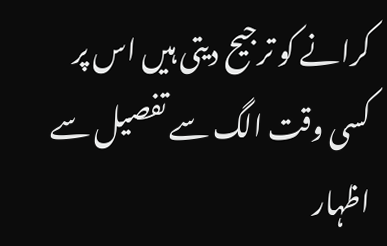کرانے کو ترجیح دیتی ہیں اس پر کسی وقت الگ سے تفصیل سے اظہار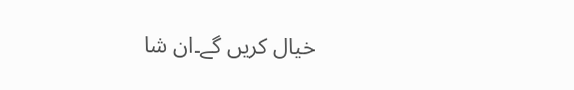خیال کریں گے۔ان شا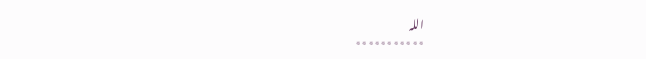اللہ
٭٭٭٭٭٭٭٭٭٭٭